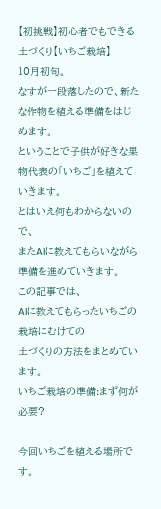【初挑戦】初心者でもできる土づくり【いちご栽培】
10月初旬。
なすが一段落したので、新たな作物を植える準備をはじめます。
ということで子供が好きな果物代表の「いちご」を植えていきます。
とはいえ何もわからないので、
またAIに教えてもらいながら準備を進めていきます。
この記事では、
AIに教えてもらったいちごの栽培にむけての
土づくりの方法をまとめています。
いちご栽培の準備:まず何が必要?

今回いちごを植える場所です。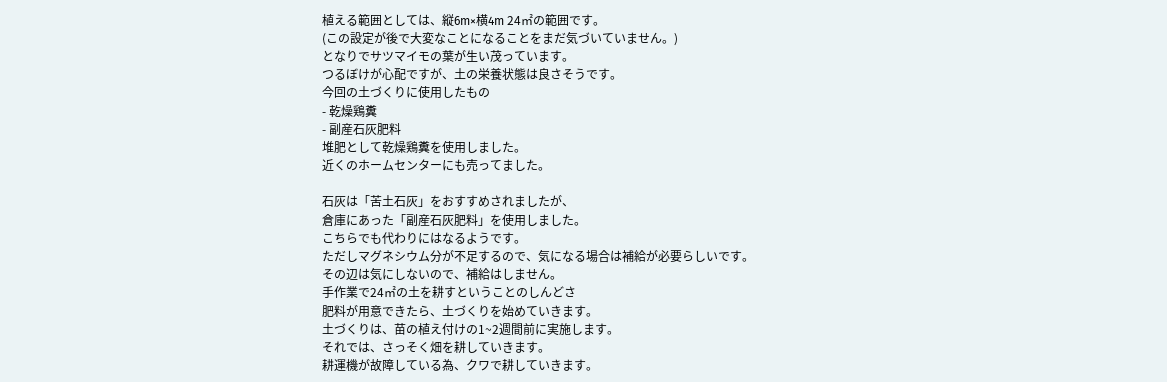植える範囲としては、縦6m×横4m 24㎡の範囲です。
(この設定が後で大変なことになることをまだ気づいていません。)
となりでサツマイモの葉が生い茂っています。
つるぼけが心配ですが、土の栄養状態は良さそうです。
今回の土づくりに使用したもの
- 乾燥鶏糞
- 副産石灰肥料
堆肥として乾燥鶏糞を使用しました。
近くのホームセンターにも売ってました。

石灰は「苦土石灰」をおすすめされましたが、
倉庫にあった「副産石灰肥料」を使用しました。
こちらでも代わりにはなるようです。
ただしマグネシウム分が不足するので、気になる場合は補給が必要らしいです。
その辺は気にしないので、補給はしません。
手作業で24㎡の土を耕すということのしんどさ
肥料が用意できたら、土づくりを始めていきます。
土づくりは、苗の植え付けの1~2週間前に実施します。
それでは、さっそく畑を耕していきます。
耕運機が故障している為、クワで耕していきます。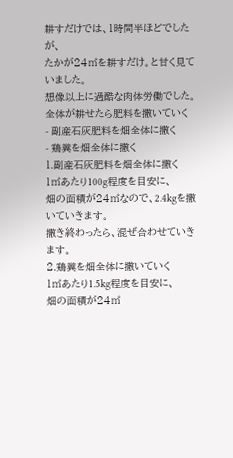耕すだけでは、1時間半ほどでしたが、
たかが24㎡を耕すだけ。と甘く見ていました。
想像以上に過酷な肉体労働でした。
全体が耕せたら肥料を撒いていく
- 副産石灰肥料を畑全体に撒く
- 鶏糞を畑全体に撒く
1.副産石灰肥料を畑全体に撒く
1㎡あたり100g程度を目安に、
畑の面積が24㎡なので、2.4kgを撒いていきます。
撒き終わったら、混ぜ合わせていきます。
2.鶏糞を畑全体に撒いていく
1㎡あたり1.5kg程度を目安に、
畑の面積が24㎡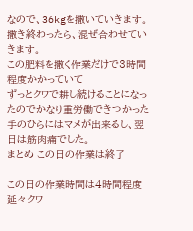なので、36kgを撒いていきます。
撒き終わったら、混ぜ合わせていきます。
この肥料を撒く作業だけで3時間程度かかっていて
ずっとクワで耕し続けることになったのでかなり重労働できつかった
手のひらにはマメが出来るし、翌日は筋肉痛でした。
まとめ この日の作業は終了

この日の作業時間は4時間程度
延々クワ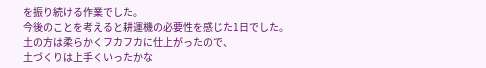を振り続ける作業でした。
今後のことを考えると耕運機の必要性を感じた1日でした。
土の方は柔らかくフカフカに仕上がったので、
土づくりは上手くいったかな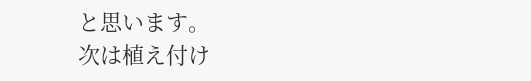と思います。
次は植え付け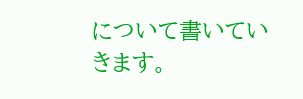について書いていきます。